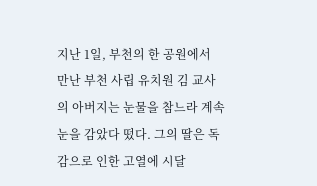지난 1일, 부천의 한 공원에서 만난 부천 사립 유치원 김 교사의 아버지는 눈물을 참느라 계속 눈을 감았다 떴다. 그의 딸은 독감으로 인한 고열에 시달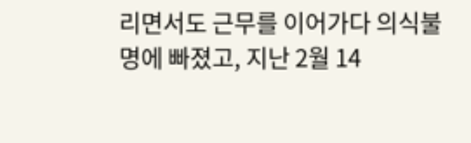리면서도 근무를 이어가다 의식불명에 빠졌고, 지난 2월 14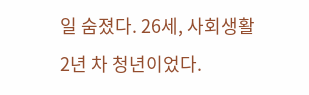일 숨졌다. 26세, 사회생활 2년 차 청년이었다.